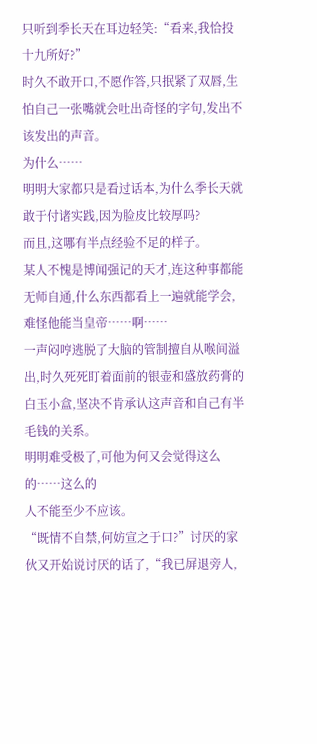只听到季长天在耳边轻笑:“看来,我恰投十九所好?”
时久不敢开口,不愿作答,只抿紧了双唇,生怕自己一张嘴就会吐出奇怪的字句,发出不该发出的声音。
为什么……
明明大家都只是看过话本,为什么季长天就敢于付诸实践,因为脸皮比较厚吗?
而且,这哪有半点经验不足的样子。
某人不愧是博闻强记的天才,连这种事都能无师自通,什么东西都看上一遍就能学会,难怪他能当皇帝……啊……
一声闷哼逃脱了大脑的管制擅自从喉间溢出,时久死死盯着面前的银壶和盛放药膏的白玉小盒,坚决不肯承认这声音和自己有半毛钱的关系。
明明难受极了,可他为何又会觉得这么的……这么的
人不能至少不应该。
“既情不自禁,何妨宣之于口?”讨厌的家伙又开始说讨厌的话了,“我已屏退旁人,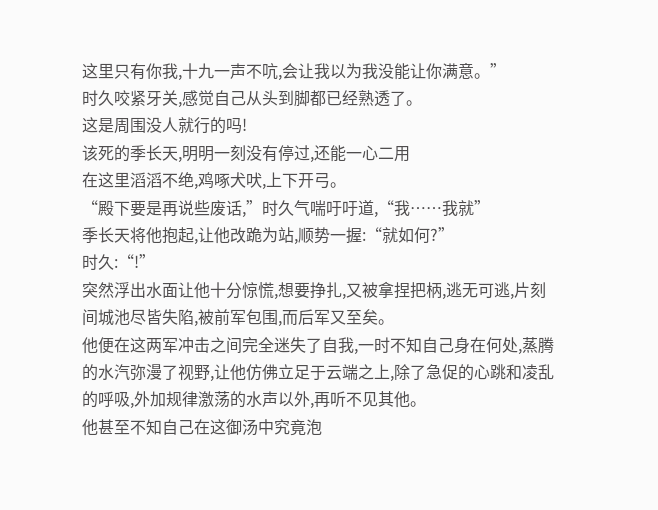这里只有你我,十九一声不吭,会让我以为我没能让你满意。”
时久咬紧牙关,感觉自己从头到脚都已经熟透了。
这是周围没人就行的吗!
该死的季长天,明明一刻没有停过,还能一心二用
在这里滔滔不绝,鸡啄犬吠,上下开弓。
“殿下要是再说些废话,”时久气喘吁吁道,“我……我就”
季长天将他抱起,让他改跪为站,顺势一握:“就如何?”
时久:“!”
突然浮出水面让他十分惊慌,想要挣扎,又被拿捏把柄,逃无可逃,片刻间城池尽皆失陷,被前军包围,而后军又至矣。
他便在这两军冲击之间完全迷失了自我,一时不知自己身在何处,蒸腾的水汽弥漫了视野,让他仿佛立足于云端之上,除了急促的心跳和凌乱的呼吸,外加规律激荡的水声以外,再听不见其他。
他甚至不知自己在这御汤中究竟泡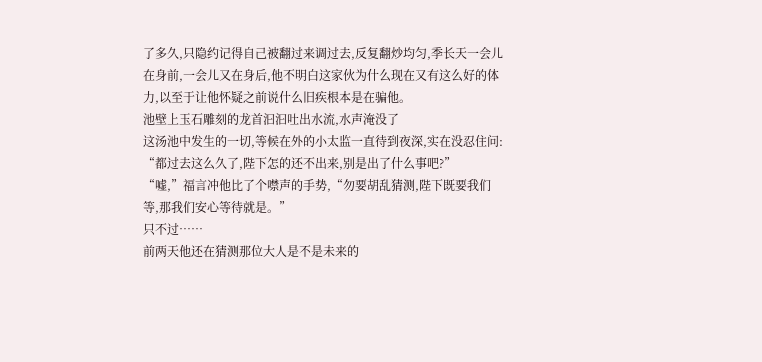了多久,只隐约记得自己被翻过来调过去,反复翻炒均匀,季长天一会儿在身前,一会儿又在身后,他不明白这家伙为什么现在又有这么好的体力,以至于让他怀疑之前说什么旧疾根本是在骗他。
池壁上玉石雕刻的龙首汩汩吐出水流,水声淹没了
这汤池中发生的一切,等候在外的小太监一直待到夜深,实在没忍住问:
“都过去这么久了,陛下怎的还不出来,别是出了什么事吧?”
“嘘,”福言冲他比了个噤声的手势,“勿要胡乱猜测,陛下既要我们等,那我们安心等待就是。”
只不过……
前两天他还在猜测那位大人是不是未来的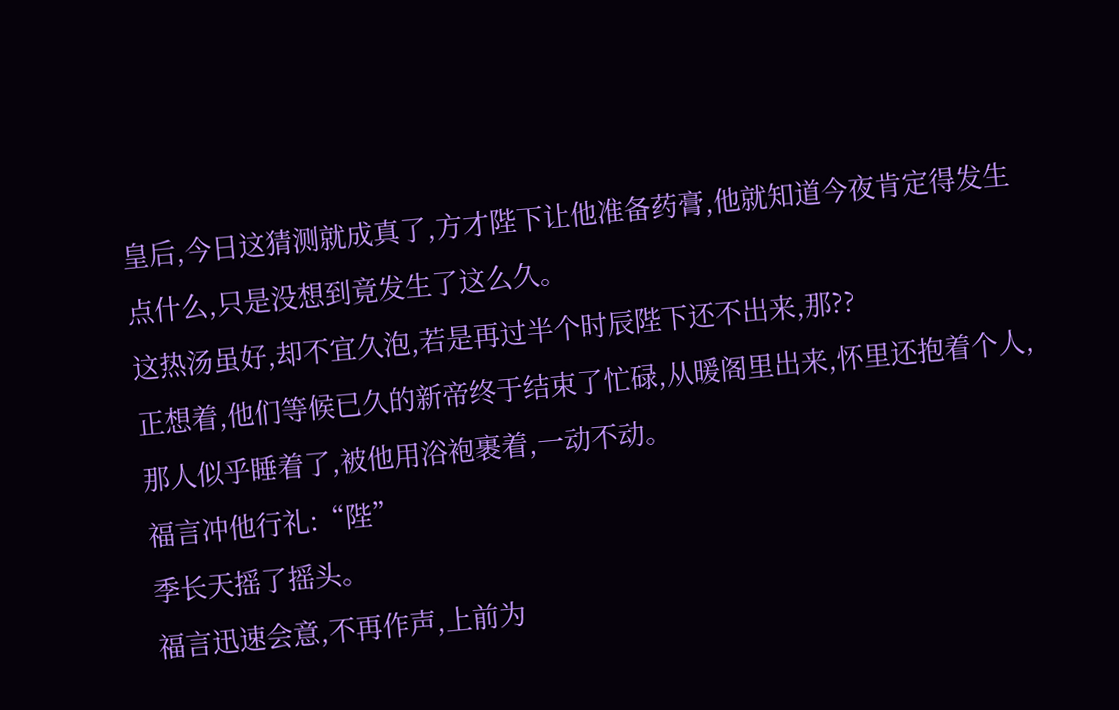皇后,今日这猜测就成真了,方才陛下让他准备药膏,他就知道今夜肯定得发生点什么,只是没想到竟发生了这么久。
这热汤虽好,却不宜久泡,若是再过半个时辰陛下还不出来,那??
正想着,他们等候已久的新帝终于结束了忙碌,从暖阁里出来,怀里还抱着个人,那人似乎睡着了,被他用浴袍裹着,一动不动。
福言冲他行礼:“陛”
季长天摇了摇头。
福言迅速会意,不再作声,上前为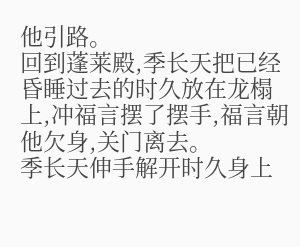他引路。
回到蓬莱殿,季长天把已经昏睡过去的时久放在龙榻上,冲福言摆了摆手,福言朝他欠身,关门离去。
季长天伸手解开时久身上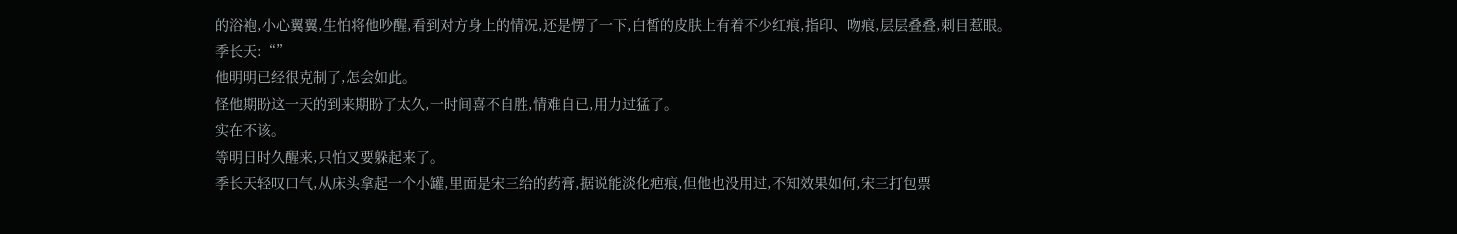的浴袍,小心翼翼,生怕将他吵醒,看到对方身上的情况,还是愣了一下,白皙的皮肤上有着不少红痕,指印、吻痕,层层叠叠,刺目惹眼。
季长天:“”
他明明已经很克制了,怎会如此。
怪他期盼这一天的到来期盼了太久,一时间喜不自胜,情难自已,用力过猛了。
实在不该。
等明日时久醒来,只怕又要躲起来了。
季长天轻叹口气,从床头拿起一个小罐,里面是宋三给的药膏,据说能淡化疤痕,但他也没用过,不知效果如何,宋三打包票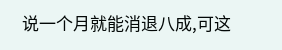说一个月就能消退八成,可这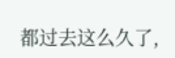都过去这么久了,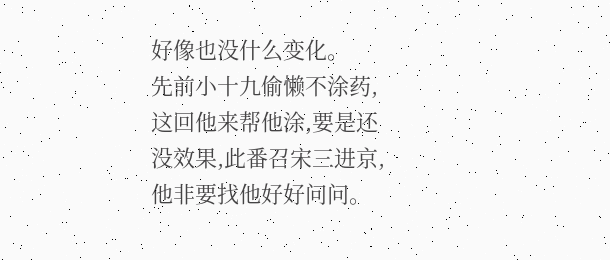好像也没什么变化。
先前小十九偷懒不涂药,这回他来帮他涂,要是还没效果,此番召宋三进京,他非要找他好好问问。